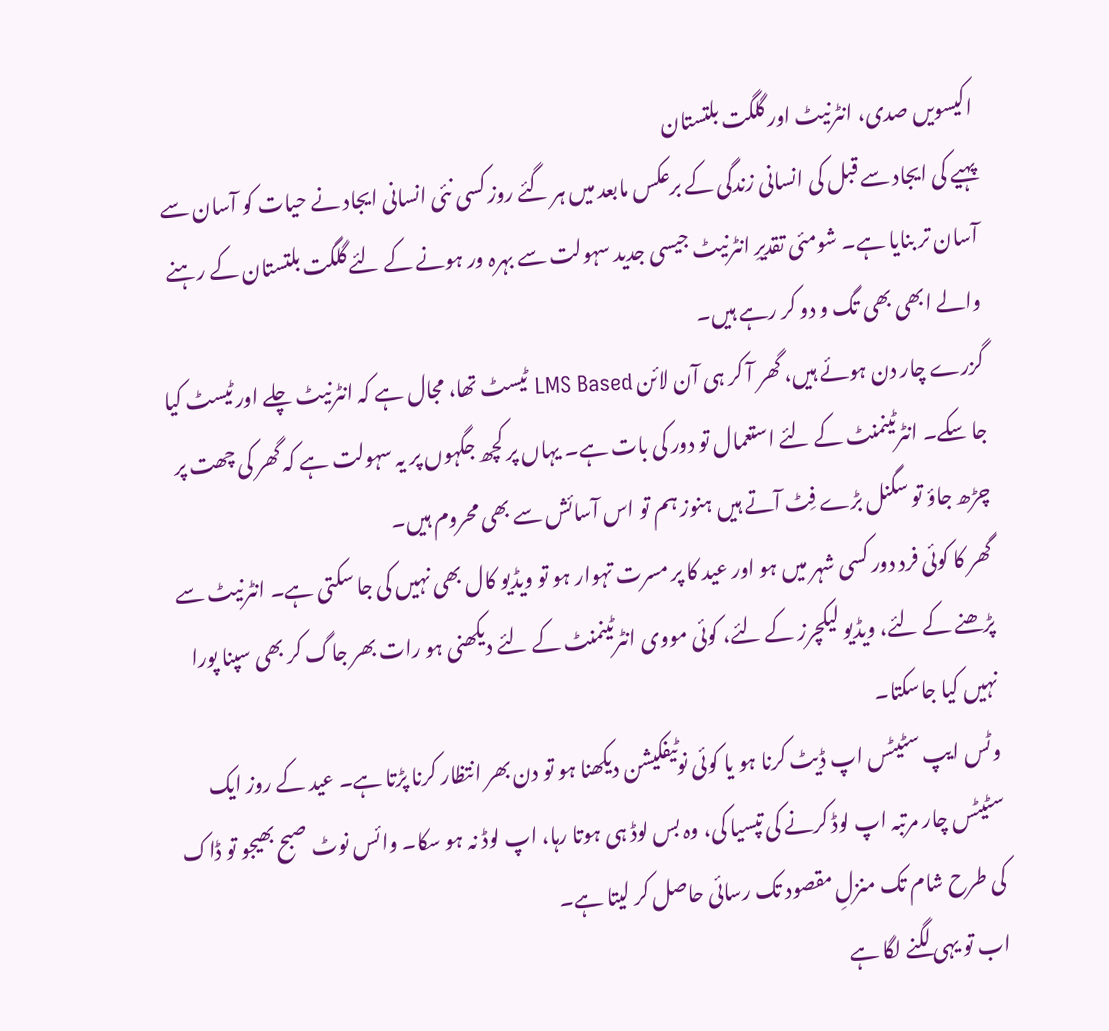اکیسویں صدی، انٹرنیٹ اور گلگت بلتستان
پہیے کی ایجاد سے قبل کی انسانی زندگی کے برعکس مابعد میں ہر گئے روز کسی نئی انسانی ایجاد نے حیات کو آسان سے آسان تر بنایا ہے۔ شومئی تقدیرِ انٹرنیٹ جیسی جدید سہولت سے بہرہ ور ہونے کے لئے گلگت بلتستان کے رہنے والے ابھی بھی تگ و دو کر رہے ہیں۔
گزرے چار دن ہوئے ہیں، گھر آ کر ہی آن لائن LMS Based ٹیسٹ تھا، مجال ہے کہ انٹرنیٹ چلے اور ٹیسٹ کیا جا سکے۔ انٹرٹینمنٹ کے لئے استعمال تو دور کی بات ہے۔ یہاں پر کچھ جگہوں پر یہ سہولت ہے کہ گھر کی چھت پر چڑھ جاؤ تو سگنل بڑے فِٹ آتے ہیں ہنوز ہم تو اس آسائش سے بھی محروم ہیں۔
گھر کا کوئی فرد دور کسی شہر میں ہو اور عید کا پر مسرت تہوار ہو تو ویڈیو کال بھی نہیں کی جا سکتی ہے۔ انٹرنیٹ سے پڑھنے کے لئے، ویڈیو لیکچرز کے لئے، کوئی مووی انٹرٹینمنٹ کے لئے دیکھنی ہو رات بھر جاگ کر بھی سپنا پورا نہیں کیا جاسکتا۔
وٹس ایپ سٹیٹس اپ ڈیٹ کرنا ہو یا کوئی نوٹیفکیشن دیکھنا ہو تو دن بھر انتظار کرنا پڑتا ہے۔ عید کے روز ایک سٹیٹس چار مرتبہ اپ لوڈ کرنے کی تپسیا کی، وہ بس لوڈ ہی ہوتا رہا، اپ لوڈ نہ ہو سکا۔ وائس نوٹ صبح بھیجو تو ڈاک کی طرح شام تک منزلِ مقصود تک رسائی حاصل کر لیتا ہے۔
اب تو یہی لگنے لگا ہے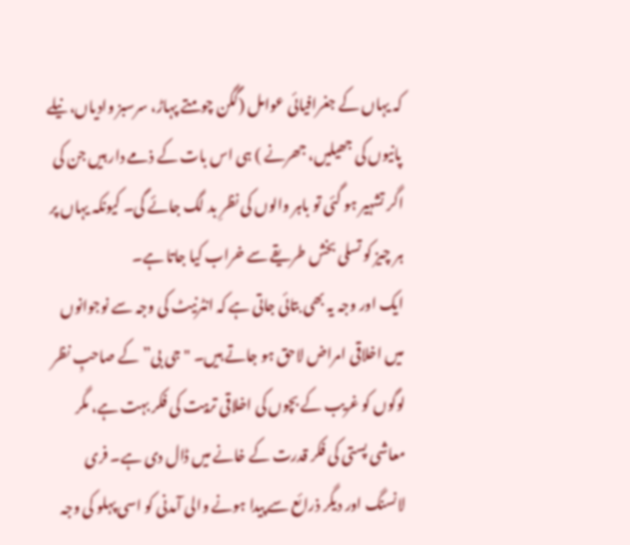کہ یہاں کے جغرافیائی عوامل (گگن چومتے پہاڑ، سرسبز وادیاں، نیلے پانیوں کی جھیلیں، جھرنے ) ہی اس بات کے ذمے دار ہیں جن کی اگر تشہیر ہو گئی تو باہر والوں کی نظرِ بد لگ جائے گی۔ کیونکہ یہاں پر ہر چیز کو تسلی بخش طریقے سے خراب کیا جاتا ہے۔
ایک اور وجہ یہ بھی بتائی جاتی ہے کہ انٹرنیٹ کی وجہ سے نوجوانوں میں اخلاقی امراض لاحق ہو جاتے ہیں۔ "جی بی” کے صاحبِ نظر لوگوں کو غریب کے بچوں کی اخلاقی تربیت کی فکر بہت ہے، مگر معاشی پستی کی فکر قدرت کے خانے میں ڈال دی ہے۔ فری لانسنگ اور دیگر ذرائع سے پیدا ہونے والی آمدنی کو اسی پہلو کی وجہ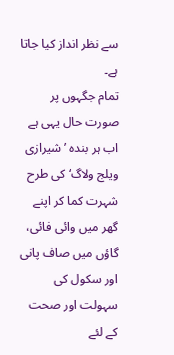سے نظر انداز کیا جاتا ہے۔
تمام جگہوں پر صورت حال یہی ہے اب ہر بندہ ’شیرازی ویلج ولاگ‘ کی طرح شہرت کما کر اپنے گھر میں وائی فائی، گاؤں میں صاف پانی اور سکول کی سہولت اور صحت کے لئے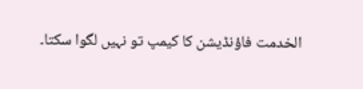الخدمت فاؤنڈیشن کا کیمپ تو نہیں لگوا سکتا۔